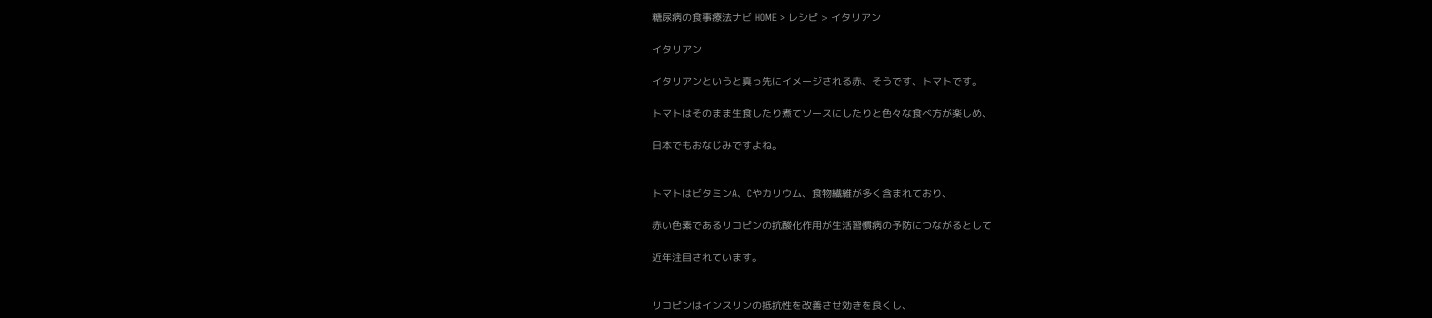糖尿病の食事療法ナビ HOME > レシピ > イタリアン

イタリアン

イタリアンというと真っ先にイメージされる赤、そうです、トマトです。

トマトはそのまま生食したり煮てソースにしたりと色々な食べ方が楽しめ、

日本でもおなじみですよね。


トマトはビタミンA、Cやカリウム、食物繊維が多く含まれており、

赤い色素であるリコピンの抗酸化作用が生活習慣病の予防につながるとして

近年注目されています。


リコピンはインスリンの抵抗性を改善させ効きを良くし、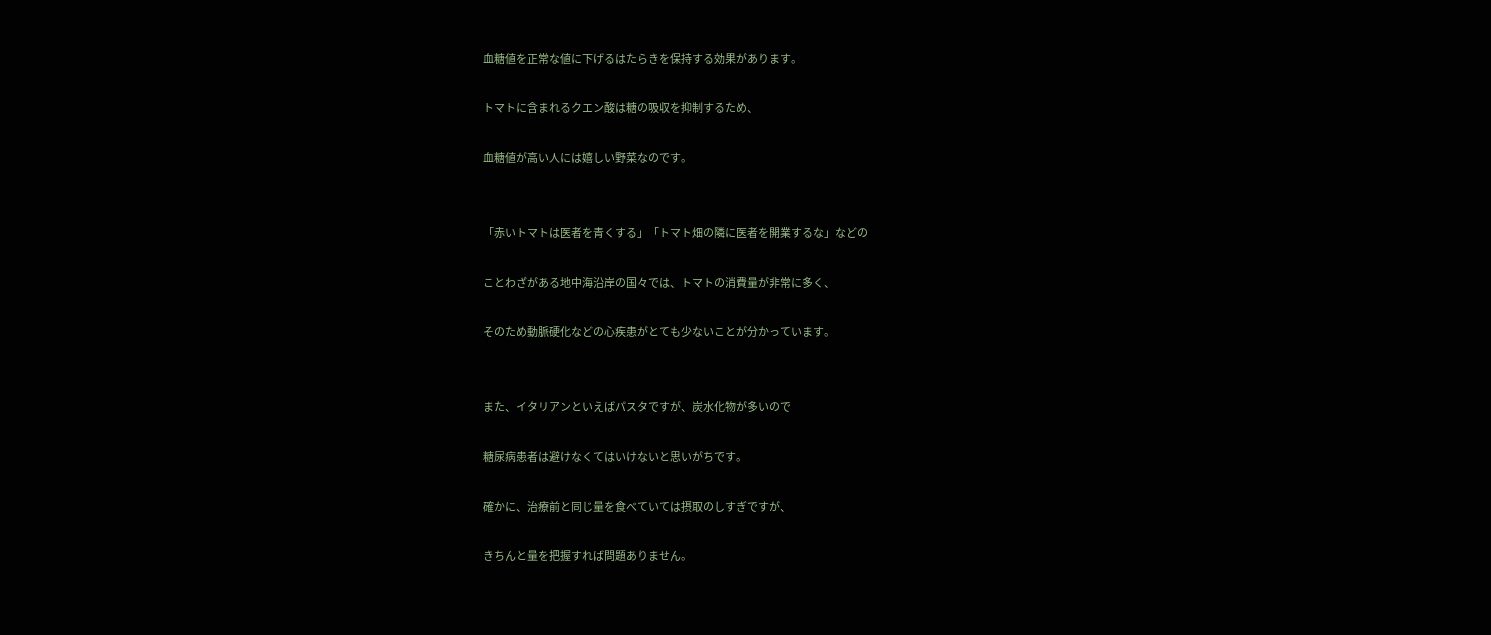血糖値を正常な値に下げるはたらきを保持する効果があります。

トマトに含まれるクエン酸は糖の吸収を抑制するため、

血糖値が高い人には嬉しい野菜なのです。


「赤いトマトは医者を青くする」「トマト畑の隣に医者を開業するな」などの

ことわざがある地中海沿岸の国々では、トマトの消費量が非常に多く、

そのため動脈硬化などの心疾患がとても少ないことが分かっています。


また、イタリアンといえばパスタですが、炭水化物が多いので

糖尿病患者は避けなくてはいけないと思いがちです。

確かに、治療前と同じ量を食べていては摂取のしすぎですが、

きちんと量を把握すれば問題ありません。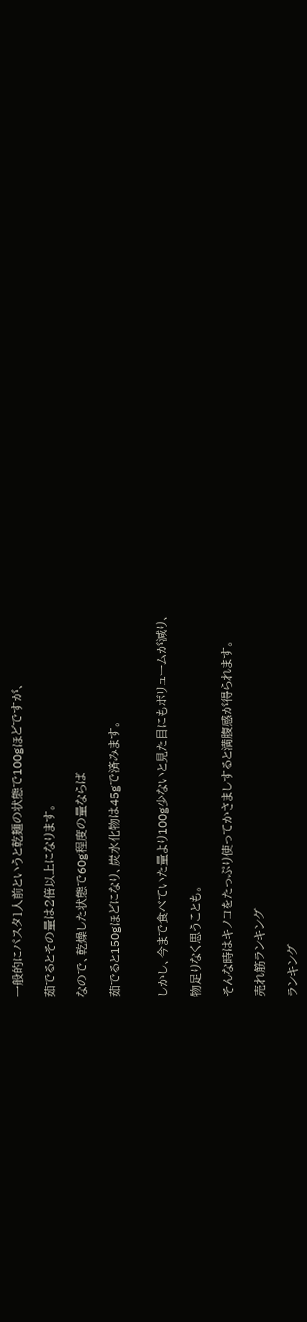一般的にパスタ1人前というと乾麺の状態で100gほどですが、

茹でるとその量は2倍以上になります。

なので、乾燥した状態で60g程度の量ならば

茹でると150gほどになり、炭水化物は45gで済みます。


しかし、今まで食べていた量より100g少ないと見た目にもボリュームが減り、

物足りなく思うことも。

そんな時はキノコをたっぷり使ってかさましすると満腹感が得られます。

売れ筋ランキング

ランキング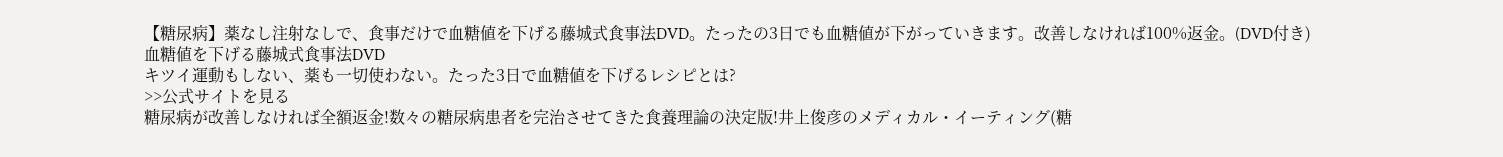【糖尿病】薬なし注射なしで、食事だけで血糖値を下げる藤城式食事法DVD。たったの3日でも血糖値が下がっていきます。改善しなければ100%返金。(DVD付き)
血糖値を下げる藤城式食事法DVD
キツイ運動もしない、薬も一切使わない。たった3日で血糖値を下げるレシピとは?
>>公式サイトを見る
糖尿病が改善しなければ全額返金!数々の糖尿病患者を完治させてきた食養理論の決定版!井上俊彦のメディカル・イーティング(糖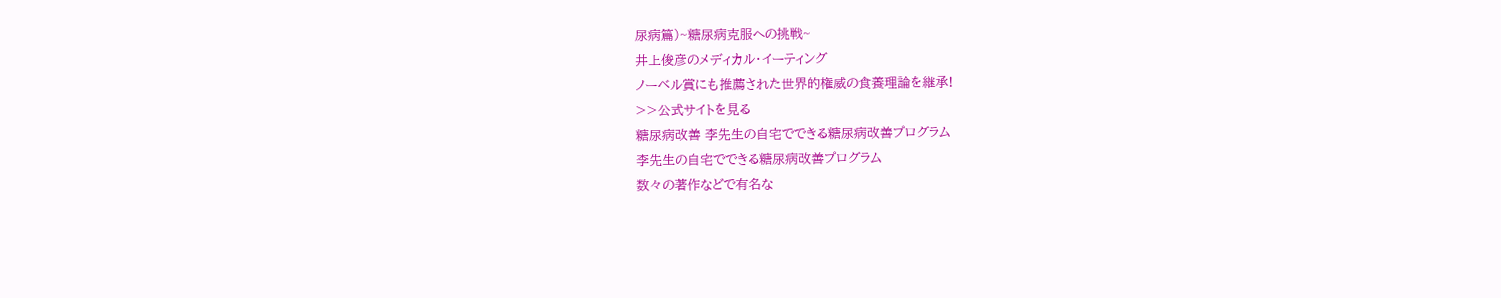尿病篇)~糖尿病克服への挑戦~
井上俊彦のメディカル・イーティング
ノーベル賞にも推薦された世界的権威の食養理論を継承!
>>公式サイトを見る
糖尿病改善 李先生の自宅でできる糖尿病改善プログラム
李先生の自宅でできる糖尿病改善プログラム
数々の著作などで有名な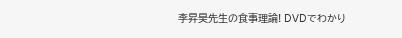李昇昊先生の食事理論! DVDでわかり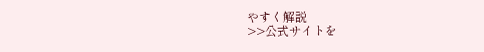やすく解説
>>公式サイトを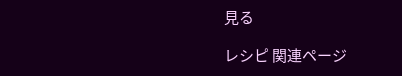見る

レシピ 関連ページ